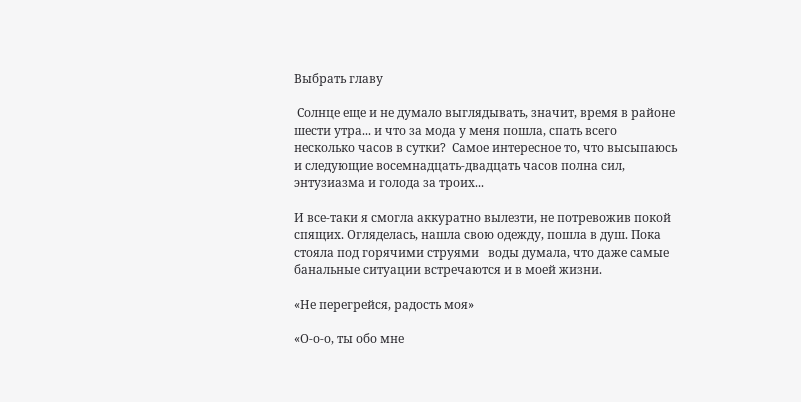Выбрать главу

 Солнце еще и не думало выглядывать, значит, время в районе шести утра... и что за мода у меня пошла, спать всего несколько часов в сутки?  Самое интересное то, что высыпаюсь и следующие восемнадцать-двадцать часов полна сил, энтузиазма и голода за троих...

И все-таки я смогла аккуратно вылезти, не потревожив покой спящих. Огляделась, нашла свою одежду, пошла в душ. Пока стояла под горячими струями   воды думала, что даже самые банальные ситуации встречаются и в моей жизни.

«Не перегрейся, радость моя»

«О-о-о, ты обо мне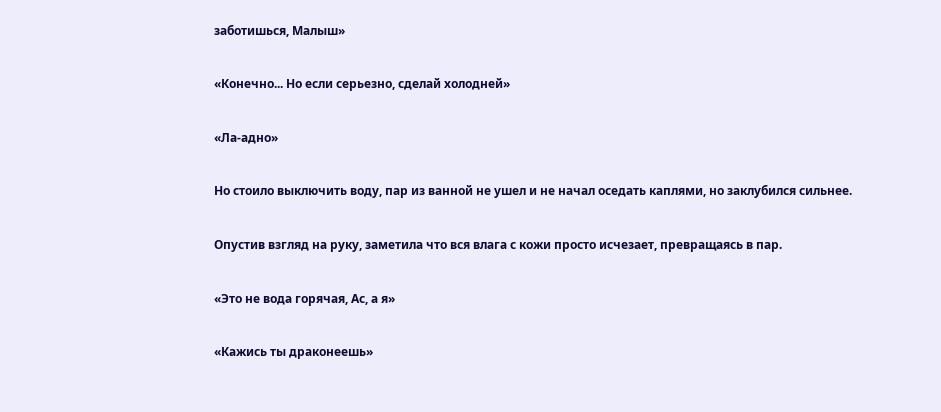заботишься, Малыш»

«Конечно... Но если серьезно, сделай холодней»

«Ла-адно»

Но стоило выключить воду, пар из ванной не ушел и не начал оседать каплями, но заклубился сильнее.

Опустив взгляд на руку, заметила что вся влага с кожи просто исчезает, превращаясь в пар.

«Это не вода горячая, Ас, а я»

«Кажись ты драконеешь»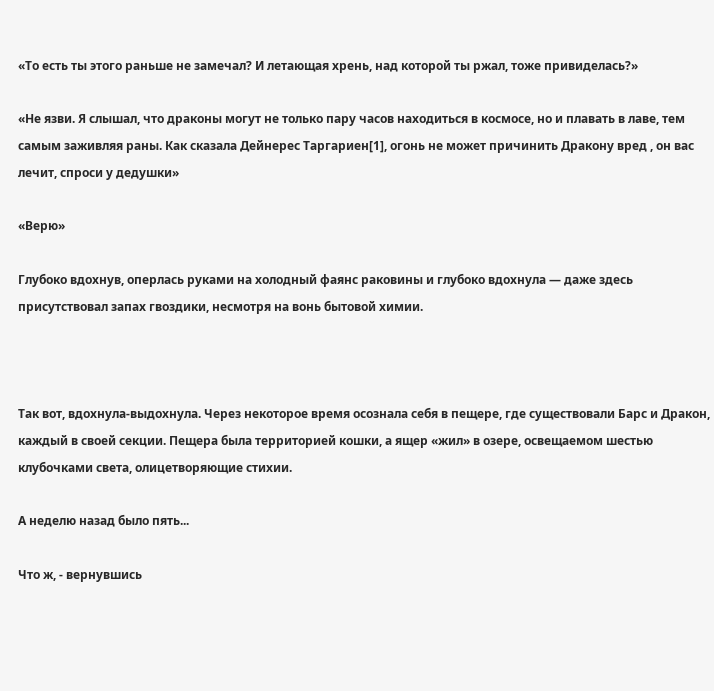«То есть ты этого раньше не замечал? И летающая хрень, над которой ты ржал, тоже привиделась?»

«Не язви. Я слышал, что драконы могут не только пару часов находиться в космосе, но и плавать в лаве, тем самым заживляя раны. Как сказала Дейнерес Таргариен[1], огонь не может причинить Дракону вред , он вас лечит, спроси у дедушки»

«Верю»

Глубоко вдохнув, оперлась руками на холодный фаянс раковины и глубоко вдохнула — даже здесь присутствовал запах гвоздики, несмотря на вонь бытовой химии.



Так вот, вдохнула-выдохнула. Через некоторое время осознала себя в пещере, где существовали Барс и Дракон,  каждый в своей секции. Пещера была территорией кошки, а ящер «жил» в озере, освещаемом шестью клубочками света, олицетворяющие стихии.

А неделю назад было пять...

Что ж, - вернувшись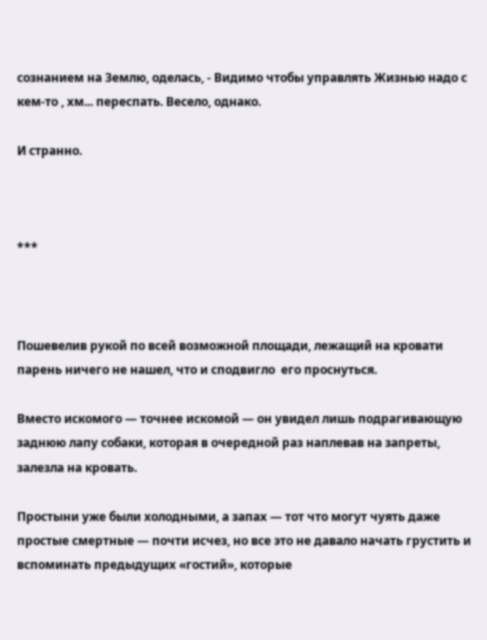сознанием на Землю, оделась, - Видимо чтобы управлять Жизнью надо с кем-то , хм... переспать. Весело, однако.

И странно.



***



Пошевелив рукой по всей возможной площади, лежащий на кровати парень ничего не нашел, что и сподвигло  его проснуться.

Вместо искомого — точнее искомой — он увидел лишь подрагивающую заднюю лапу собаки, которая в очередной раз наплевав на запреты, залезла на кровать.

Простыни уже были холодными, а запах — тот что могут чуять даже простые смертные — почти исчез, но все это не давало начать грустить и вспоминать предыдущих «гостий», которые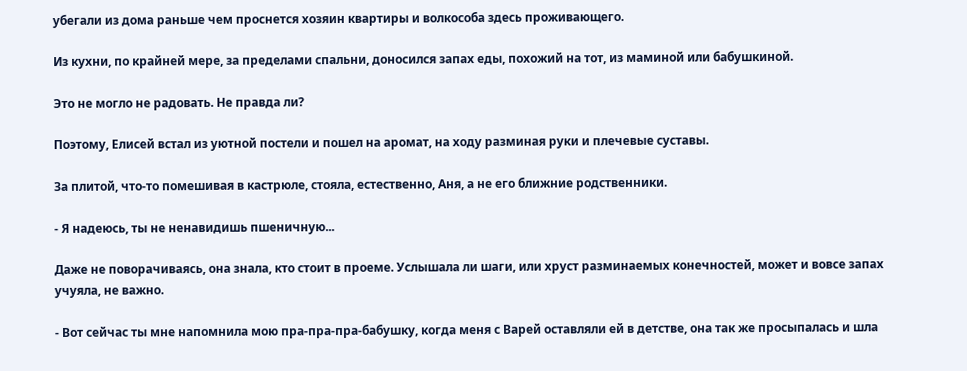убегали из дома раньше чем проснется хозяин квартиры и волкособа здесь проживающего.

Из кухни, по крайней мере, за пределами спальни, доносился запах еды, похожий на тот, из маминой или бабушкиной.

Это не могло не радовать. Не правда ли?

Поэтому, Елисей встал из уютной постели и пошел на аромат, на ходу разминая руки и плечевые суставы.

За плитой, что-то помешивая в кастрюле, стояла, естественно, Аня, а не его ближние родственники.

- Я надеюсь, ты не ненавидишь пшеничную...

Даже не поворачиваясь, она знала, кто стоит в проеме. Услышала ли шаги, или хруст разминаемых конечностей, может и вовсе запах учуяла, не важно.

- Вот сейчас ты мне напомнила мою пра-пра-пра-бабушку, когда меня с Варей оставляли ей в детстве, она так же просыпалась и шла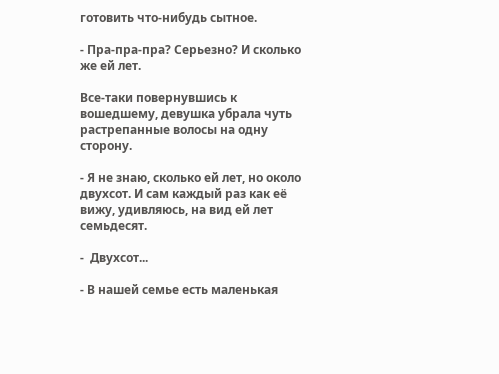готовить что-нибудь сытное.

- Пра-пра-пра? Серьезно? И сколько же ей лет.

Все-таки повернувшись к вошедшему, девушка убрала чуть растрепанные волосы на одну сторону.

- Я не знаю, сколько ей лет, но около двухсот. И сам каждый раз как её вижу, удивляюсь, на вид ей лет семьдесят.

-  Двухсот...

- В нашей семье есть маленькая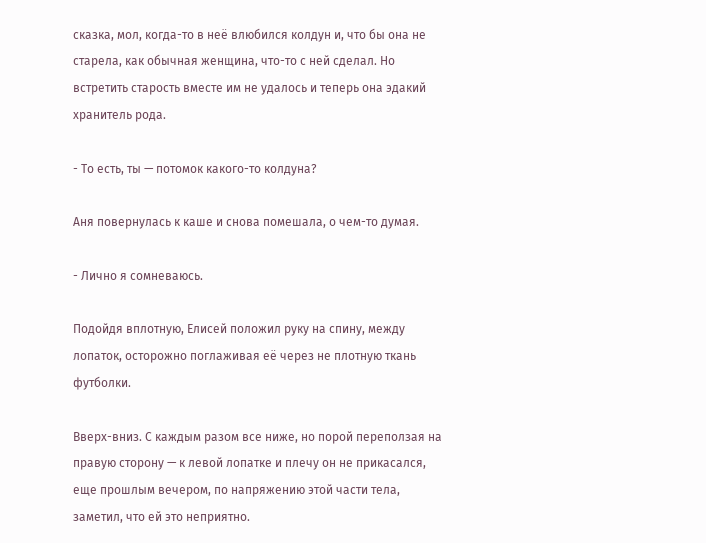сказка, мол, когда-то в неё влюбился колдун и, что бы она не старела, как обычная женщина, что-то с ней сделал. Но встретить старость вместе им не удалось и теперь она эдакий хранитель рода.

- То есть, ты — потомок какого-то колдуна?

Аня повернулась к каше и снова помешала, о чем-то думая.

- Лично я сомневаюсь.

Подойдя вплотную, Елисей положил руку на спину, между лопаток, осторожно поглаживая её через не плотную ткань футболки.

Вверх-вниз. С каждым разом все ниже, но порой переползая на правую сторону — к левой лопатке и плечу он не прикасался, еще прошлым вечером, по напряжению этой части тела, заметил, что ей это неприятно.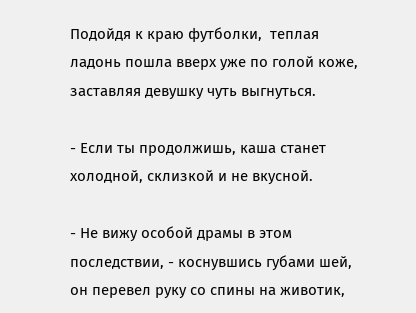Подойдя к краю футболки,  теплая ладонь пошла вверх уже по голой коже, заставляя девушку чуть выгнуться.

- Если ты продолжишь, каша станет холодной, склизкой и не вкусной.

- Не вижу особой драмы в этом последствии, - коснувшись губами шей, он перевел руку со спины на животик,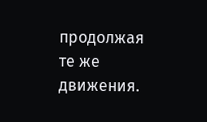продолжая те же движения.